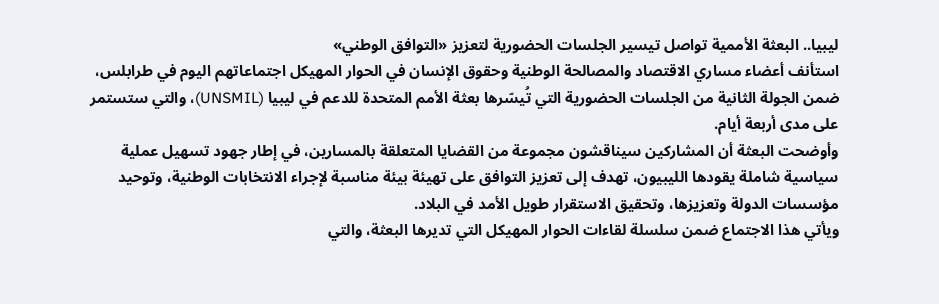ليبيا.. البعثة الأممية تواصل تيسير الجلسات الحضورية لتعزيز «التوافق الوطني»
استأنف أعضاء مساري الاقتصاد والمصالحة الوطنية وحقوق الإنسان في الحوار المهيكل اجتماعاتهم اليوم في طرابلس، ضمن الجولة الثانية من الجلسات الحضورية التي تُيسّرها بعثة الأمم المتحدة للدعم في ليبيا (UNSMIL)، والتي ستستمر على مدى أربعة أيام.
وأوضحت البعثة أن المشاركين سيناقشون مجموعة من القضايا المتعلقة بالمسارين، في إطار جهود تسهيل عملية سياسية شاملة يقودها الليبيون، تهدف إلى تعزيز التوافق على تهيئة بيئة مناسبة لإجراء الانتخابات الوطنية، وتوحيد مؤسسات الدولة وتعزيزها، وتحقيق الاستقرار طويل الأمد في البلاد.
ويأتي هذا الاجتماع ضمن سلسلة لقاءات الحوار المهيكل التي تديرها البعثة، والتي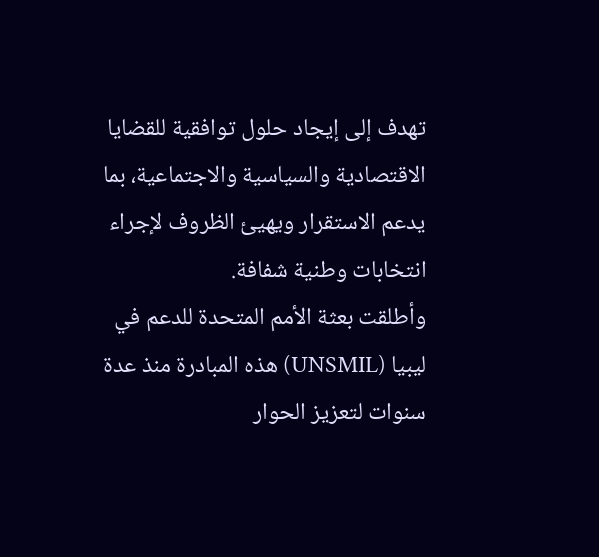تهدف إلى إيجاد حلول توافقية للقضايا الاقتصادية والسياسية والاجتماعية، بما يدعم الاستقرار ويهيئ الظروف لإجراء انتخابات وطنية شفافة.
وأطلقت بعثة الأمم المتحدة للدعم في ليبيا (UNSMIL) هذه المبادرة منذ عدة سنوات لتعزيز الحوار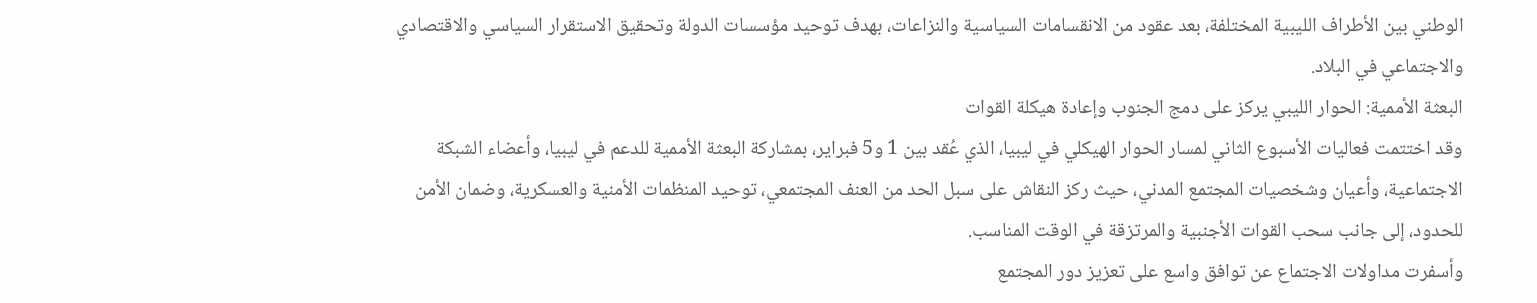الوطني بين الأطراف الليبية المختلفة، بعد عقود من الانقسامات السياسية والنزاعات، بهدف توحيد مؤسسات الدولة وتحقيق الاستقرار السياسي والاقتصادي والاجتماعي في البلاد.
البعثة الأممية: الحوار الليبي يركز على دمج الجنوب وإعادة هيكلة القوات
وقد اختتمت فعاليات الأسبوع الثاني لمسار الحوار الهيكلي في ليبيا، الذي عُقد بين 1 و5 فبراير، بمشاركة البعثة الأممية للدعم في ليبيا، وأعضاء الشبكة الاجتماعية، وأعيان وشخصيات المجتمع المدني، حيث ركز النقاش على سبل الحد من العنف المجتمعي، توحيد المنظمات الأمنية والعسكرية، وضمان الأمن للحدود، إلى جانب سحب القوات الأجنبية والمرتزقة في الوقت المناسب.
وأسفرت مداولات الاجتماع عن توافق واسع على تعزيز دور المجتمع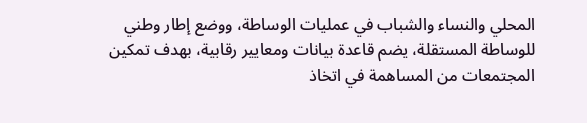المحلي والنساء والشباب في عمليات الوساطة، ووضع إطار وطني للوساطة المستقلة، يضم قاعدة بيانات ومعايير رقابية، بهدف تمكين المجتمعات من المساهمة في اتخاذ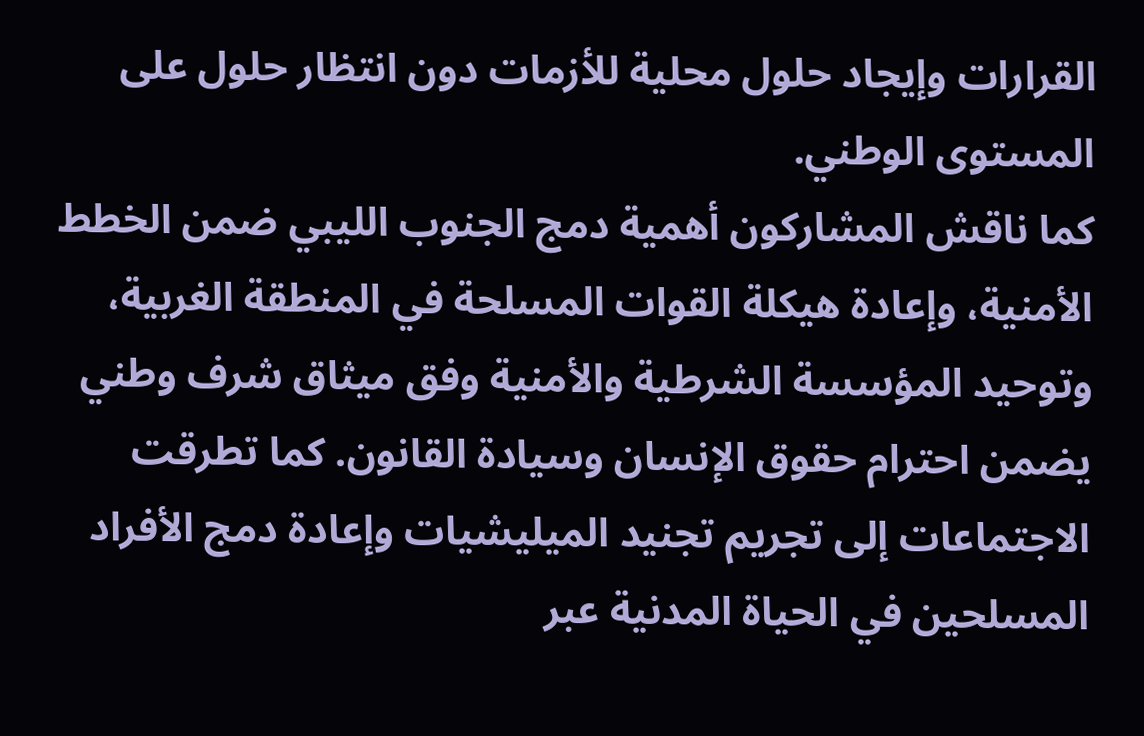القرارات وإيجاد حلول محلية للأزمات دون انتظار حلول على المستوى الوطني.
كما ناقش المشاركون أهمية دمج الجنوب الليبي ضمن الخطط الأمنية، وإعادة هيكلة القوات المسلحة في المنطقة الغربية، وتوحيد المؤسسة الشرطية والأمنية وفق ميثاق شرف وطني يضمن احترام حقوق الإنسان وسيادة القانون. كما تطرقت الاجتماعات إلى تجريم تجنيد الميليشيات وإعادة دمج الأفراد المسلحين في الحياة المدنية عبر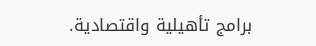برامج تأهيلية واقتصادية.